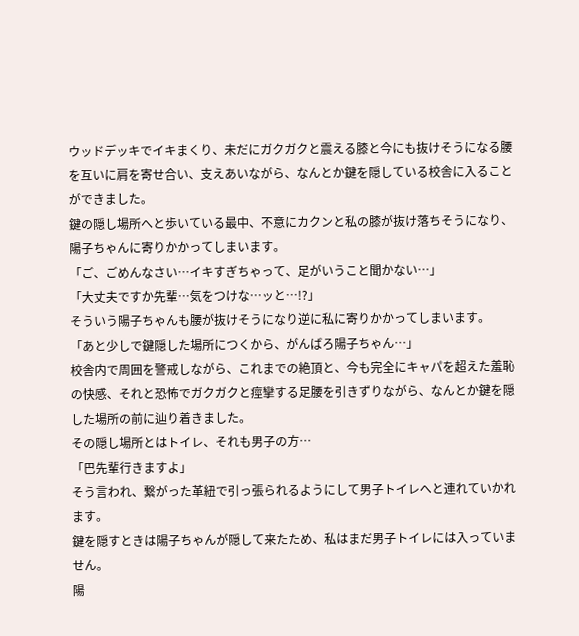ウッドデッキでイキまくり、未だにガクガクと震える膝と今にも抜けそうになる腰を互いに肩を寄せ合い、支えあいながら、なんとか鍵を隠している校舎に入ることができました。
鍵の隠し場所へと歩いている最中、不意にカクンと私の膝が抜け落ちそうになり、陽子ちゃんに寄りかかってしまいます。
「ご、ごめんなさい…イキすぎちゃって、足がいうこと聞かない…」
「大丈夫ですか先輩…気をつけな…ッと…!?」
そういう陽子ちゃんも腰が抜けそうになり逆に私に寄りかかってしまいます。
「あと少しで鍵隠した場所につくから、がんばろ陽子ちゃん…」
校舎内で周囲を警戒しながら、これまでの絶頂と、今も完全にキャパを超えた羞恥の快感、それと恐怖でガクガクと痙攣する足腰を引きずりながら、なんとか鍵を隠した場所の前に辿り着きました。
その隠し場所とはトイレ、それも男子の方…
「巴先輩行きますよ」
そう言われ、繋がった革紐で引っ張られるようにして男子トイレへと連れていかれます。
鍵を隠すときは陽子ちゃんが隠して来たため、私はまだ男子トイレには入っていません。
陽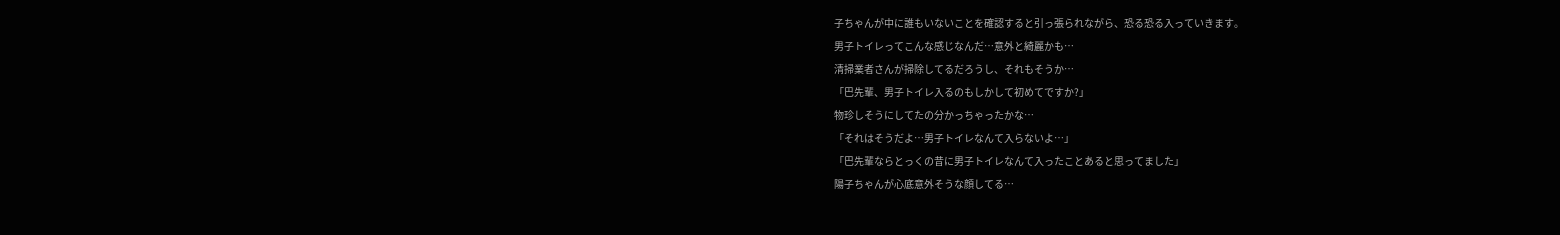子ちゃんが中に誰もいないことを確認すると引っ張られながら、恐る恐る入っていきます。
男子トイレってこんな感じなんだ…意外と綺麗かも…
清掃業者さんが掃除してるだろうし、それもそうか…
「巴先輩、男子トイレ入るのもしかして初めてですか?」
物珍しそうにしてたの分かっちゃったかな…
「それはそうだよ…男子トイレなんて入らないよ…」
「巴先輩ならとっくの昔に男子トイレなんて入ったことあると思ってました」
陽子ちゃんが心底意外そうな顔してる…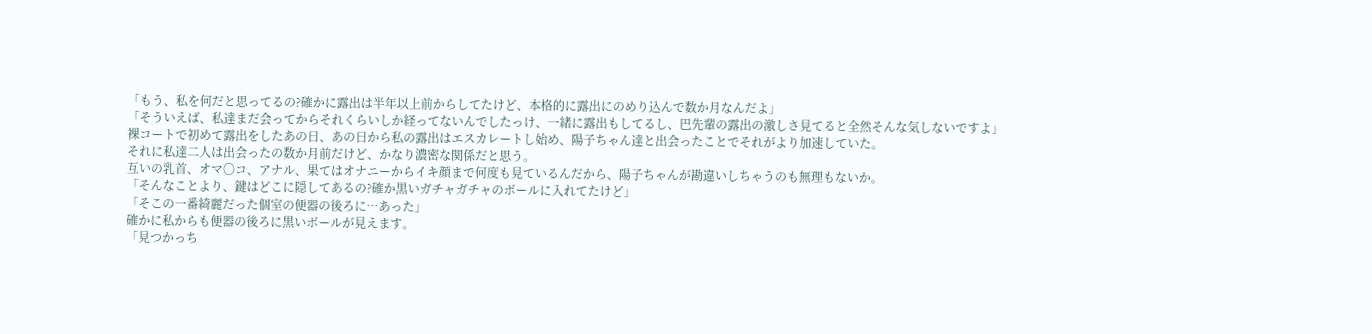「もう、私を何だと思ってるの?確かに露出は半年以上前からしてたけど、本格的に露出にのめり込んで数か月なんだよ」
「そういえば、私達まだ会ってからそれくらいしか経ってないんでしたっけ、一緒に露出もしてるし、巴先輩の露出の激しさ見てると全然そんな気しないですよ」
裸コートで初めて露出をしたあの日、あの日から私の露出はエスカレートし始め、陽子ちゃん達と出会ったことでそれがより加速していた。
それに私達二人は出会ったの数か月前だけど、かなり濃密な関係だと思う。
互いの乳首、オマ〇コ、アナル、果てはオナニーからイキ顔まで何度も見ているんだから、陽子ちゃんが勘違いしちゃうのも無理もないか。
「そんなことより、鍵はどこに隠してあるの?確か黒いガチャガチャのボールに入れてたけど」
「そこの一番綺麗だった個室の便器の後ろに…あった」
確かに私からも便器の後ろに黒いボールが見えます。
「見つかっち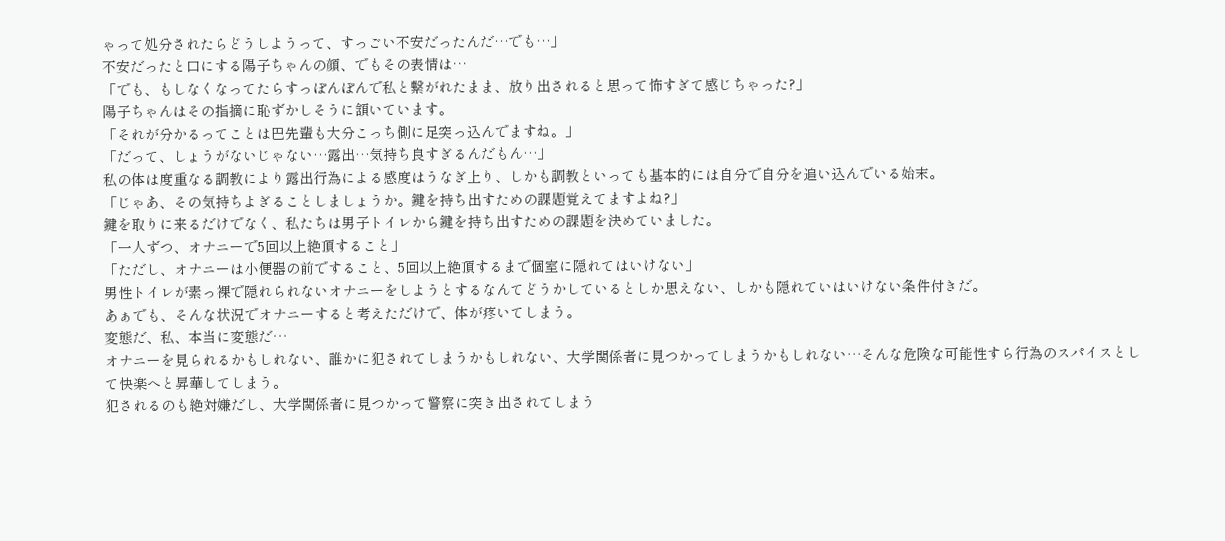ゃって処分されたらどうしようって、すっごい不安だったんだ…でも…」
不安だったと口にする陽子ちゃんの顔、でもその表情は…
「でも、もしなくなってたらすっぽんぽんで私と繋がれたまま、放り出されると思って怖すぎて感じちゃった?」
陽子ちゃんはその指摘に恥ずかしそうに頷いています。
「それが分かるってことは巴先輩も大分こっち側に足突っ込んでますね。」
「だって、しょうがないじゃない…露出…気持ち良すぎるんだもん…」
私の体は度重なる調教により露出行為による感度はうなぎ上り、しかも調教といっても基本的には自分で自分を追い込んでいる始末。
「じゃあ、その気持ちよぎることしましょうか。鍵を持ち出すための課題覚えてますよね?」
鍵を取りに来るだけでなく、私たちは男子トイレから鍵を持ち出すための課題を決めていました。
「一人ずつ、オナニーで5回以上絶頂すること」
「ただし、オナニーは小便器の前ですること、5回以上絶頂するまで個室に隠れてはいけない」
男性トイレが素っ裸で隠れられないオナニーをしようとするなんてどうかしているとしか思えない、しかも隠れていはいけない条件付きだ。
あぁでも、そんな状況でオナニーすると考えただけで、体が疼いてしまう。
変態だ、私、本当に変態だ…
オナニーを見られるかもしれない、誰かに犯されてしまうかもしれない、大学関係者に見つかってしまうかもしれない…そんな危険な可能性すら行為のスパイスとして快楽へと昇華してしまう。
犯されるのも絶対嫌だし、大学関係者に見つかって警察に突き出されてしまう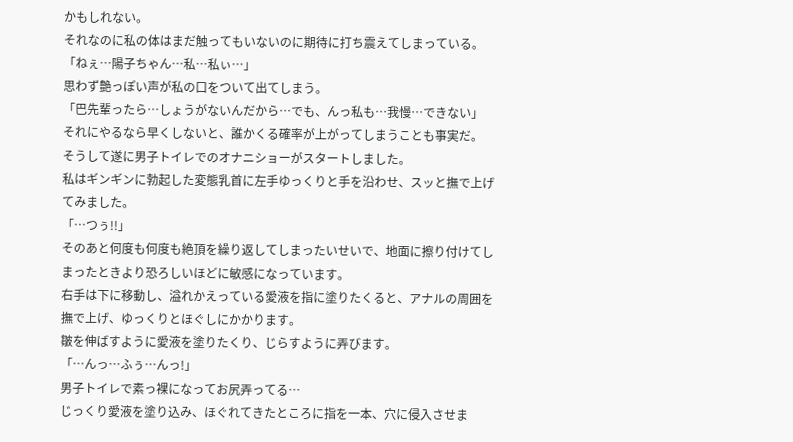かもしれない。
それなのに私の体はまだ触ってもいないのに期待に打ち震えてしまっている。
「ねぇ…陽子ちゃん…私…私ぃ…」
思わず艶っぽい声が私の口をついて出てしまう。
「巴先輩ったら…しょうがないんだから…でも、んっ私も…我慢…できない」
それにやるなら早くしないと、誰かくる確率が上がってしまうことも事実だ。
そうして遂に男子トイレでのオナニショーがスタートしました。
私はギンギンに勃起した変態乳首に左手ゆっくりと手を沿わせ、スッと撫で上げてみました。
「…つぅ!!」
そのあと何度も何度も絶頂を繰り返してしまったいせいで、地面に擦り付けてしまったときより恐ろしいほどに敏感になっています。
右手は下に移動し、溢れかえっている愛液を指に塗りたくると、アナルの周囲を撫で上げ、ゆっくりとほぐしにかかります。
皺を伸ばすように愛液を塗りたくり、じらすように弄びます。
「…んっ…ふぅ…んっ!」
男子トイレで素っ裸になってお尻弄ってる…
じっくり愛液を塗り込み、ほぐれてきたところに指を一本、穴に侵入させま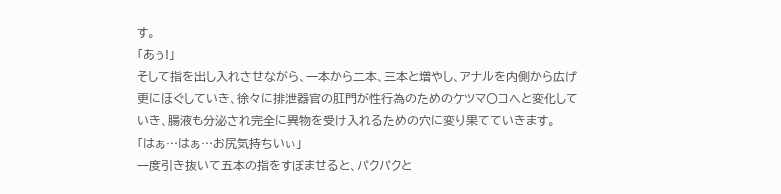す。
「あぅ!」
そして指を出し入れさせながら、一本から二本、三本と増やし、アナルを内側から広げ更にほぐしていき、徐々に排泄器官の肛門が性行為のためのケツマ〇コへと変化していき、腸液も分泌され完全に異物を受け入れるための穴に変り果てていきます。
「はぁ…はぁ…お尻気持ちいぃ」
一度引き抜いて五本の指をすぼませると、パクパクと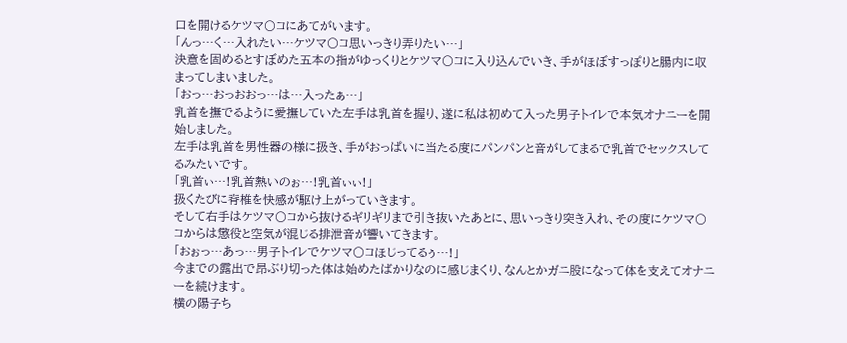口を開けるケツマ〇コにあてがいます。
「んっ…く…入れたい…ケツマ〇コ思いっきり弄りたい…」
決意を固めるとすぼめた五本の指がゆっくりとケツマ〇コに入り込んでいき、手がほぼすっぽりと腸内に収まってしまいました。
「おっ…おっおおっ…は…入ったぁ…」
乳首を撫でるように愛撫していた左手は乳首を握り、遂に私は初めて入った男子トイレで本気オナニーを開始しました。
左手は乳首を男性器の様に扱き、手がおっぱいに当たる度にパンパンと音がしてまるで乳首でセックスしてるみたいです。
「乳首ぃ…!乳首熱いのぉ…!乳首ぃぃ!」
扱くたびに脊椎を快感が駆け上がっていきます。
そして右手はケツマ〇コから抜けるギリギリまで引き抜いたあとに、思いっきり突き入れ、その度にケツマ〇コからは懲役と空気が混じる排泄音が響いてきます。
「おぉっ…あっ…男子トイレでケツマ〇コほじってるぅ…!」
今までの露出で昂ぶり切った体は始めたばかりなのに感じまくり、なんとかガニ股になって体を支えてオナニーを続けます。
横の陽子ち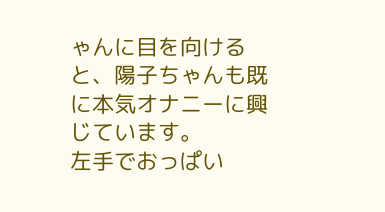ゃんに目を向けると、陽子ちゃんも既に本気オナニーに興じています。
左手でおっぱい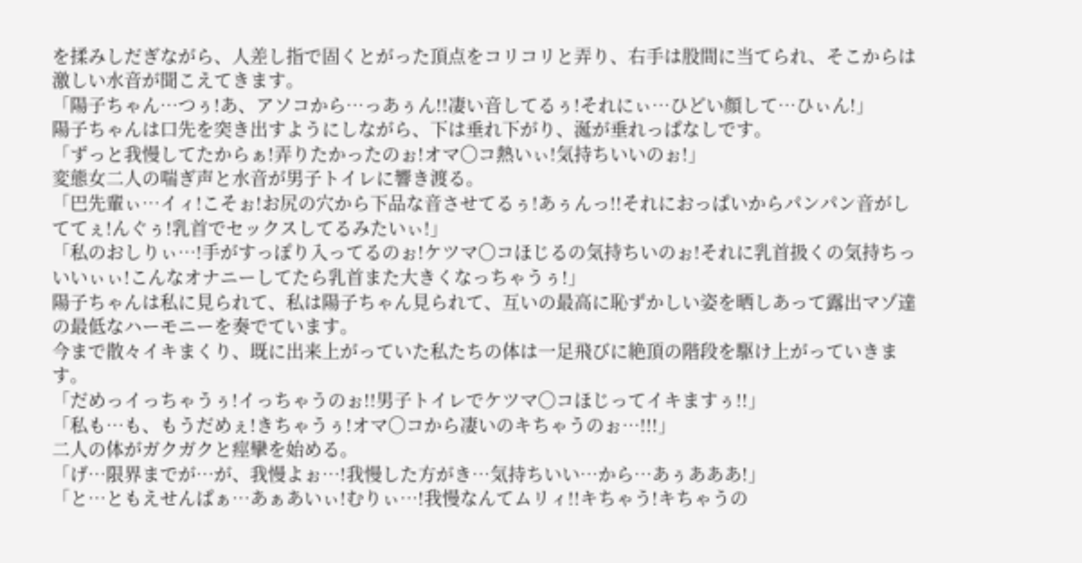を揉みしだぎながら、人差し指で固くとがった頂点をコリコリと弄り、右手は股間に当てられ、そこからは激しい水音が聞こえてきます。
「陽子ちゃん…つぅ!あ、アソコから…っあぅん!!凄い音してるぅ!それにぃ…ひどい顔して…ひぃん!」
陽子ちゃんは口先を突き出すようにしながら、下は垂れ下がり、涎が垂れっぱなしです。
「ずっと我慢してたからぁ!弄りたかったのぉ!オマ〇コ熱いぃ!気持ちいいのぉ!」
変態女二人の喘ぎ声と水音が男子トイレに響き渡る。
「巴先輩ぃ…イィ!こそぉ!お尻の穴から下品な音させてるぅ!あぅんっ!!それにおっぱいからパンパン音がしててぇ!んぐぅ!乳首でセックスしてるみたいぃ!」
「私のおしりぃ…!手がすっぽり入ってるのぉ!ケツマ〇コほじるの気持ちいのぉ!それに乳首扱くの気持ちっいいぃぃ!こんなオナニーしてたら乳首また大きくなっちゃうぅ!」
陽子ちゃんは私に見られて、私は陽子ちゃん見られて、互いの最高に恥ずかしい姿を晒しあって露出マゾ達の最低なハーモニーを奏でています。
今まで散々イキまくり、既に出来上がっていた私たちの体は一足飛びに絶頂の階段を駆け上がっていきます。
「だめっイっちゃうぅ!イっちゃうのぉ!!男子トイレでケツマ〇コほじってイキますぅ!!」
「私も…も、もうだめぇ!きちゃうぅ!オマ〇コから凄いのキちゃうのぉ…!!!」
二人の体がガクガクと痙攣を始める。
「げ…限界までが…が、我慢よぉ…!我慢した方がき…気持ちいい…から…あぅあああ!」
「と…ともえせんぱぁ…あぁあいぃ!むりぃ…!我慢なんてムリィ!!キちゃう!キちゃうの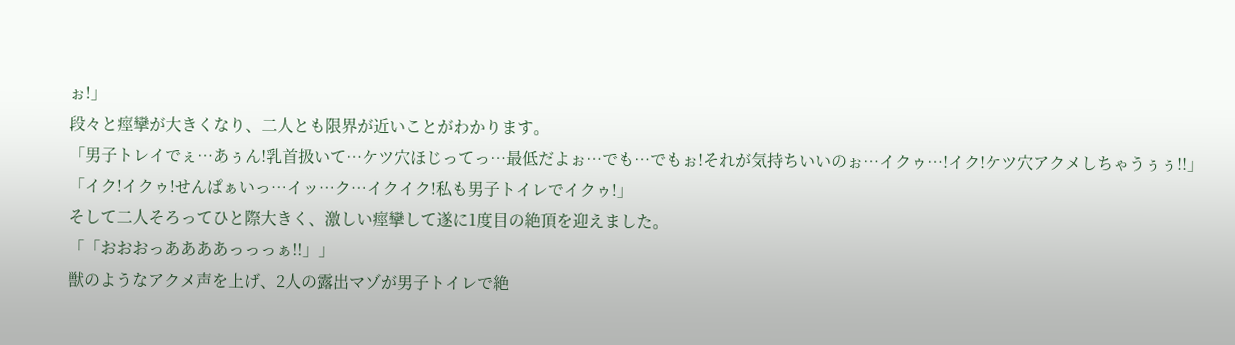ぉ!」
段々と痙攣が大きくなり、二人とも限界が近いことがわかります。
「男子トレイでぇ…あぅん!乳首扱いて…ケツ穴ほじってっ…最低だよぉ…でも…でもぉ!それが気持ちいいのぉ…イクゥ…!イク!ケツ穴アクメしちゃうぅぅ!!」
「イク!イクゥ!せんぱぁいっ…イッ…ク…イクイク!私も男子トイレでイクゥ!」
そして二人そろってひと際大きく、激しい痙攣して遂に1度目の絶頂を迎えました。
「「おおおっああああっっっぁ!!」」
獣のようなアクメ声を上げ、2人の露出マゾが男子トイレで絶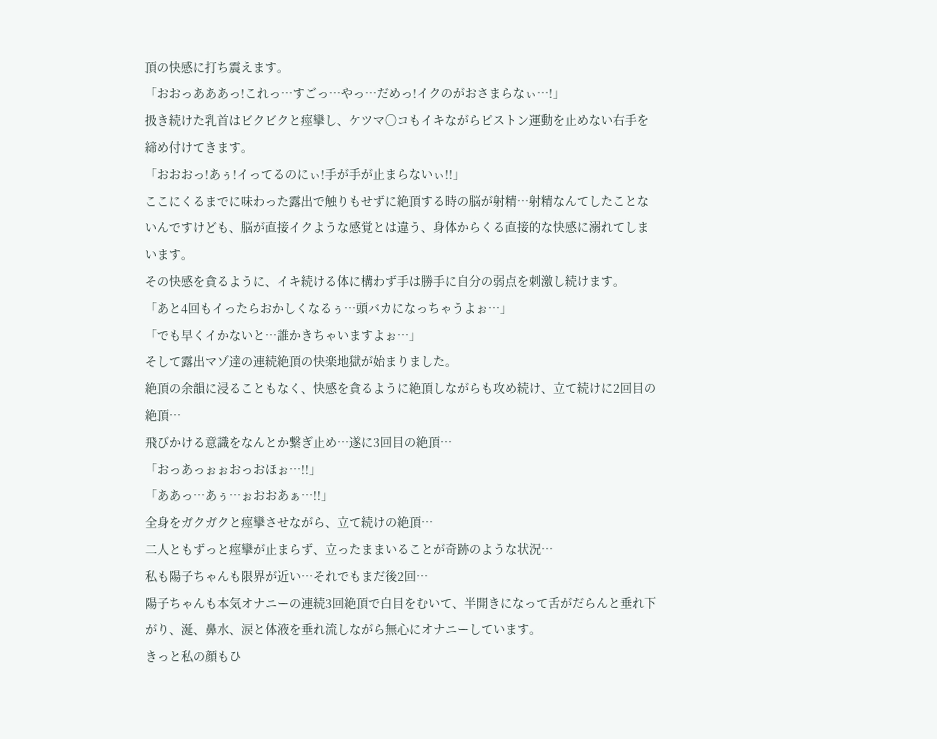頂の快感に打ち震えます。
「おおっあああっ!これっ…すごっ…やっ…だめっ!イクのがおさまらなぃ…!」
扱き続けた乳首はビクビクと痙攣し、ケツマ〇コもイキながらピストン運動を止めない右手を締め付けてきます。
「おおおっ!あぅ!イってるのにぃ!手が手が止まらないぃ!!」
ここにくるまでに味わった露出で触りもせずに絶頂する時の脳が射精…射精なんてしたことないんですけども、脳が直接イクような感覚とは違う、身体からくる直接的な快感に溺れてしまいます。
その快感を貪るように、イキ続ける体に構わず手は勝手に自分の弱点を刺激し続けます。
「あと4回もイったらおかしくなるぅ…頭バカになっちゃうよぉ…」
「でも早くイかないと…誰かきちゃいますよぉ…」
そして露出マゾ達の連続絶頂の快楽地獄が始まりました。
絶頂の余韻に浸ることもなく、快感を貪るように絶頂しながらも攻め続け、立て続けに2回目の絶頂…
飛びかける意識をなんとか繋ぎ止め…遂に3回目の絶頂…
「おっあっぉぉおっおほぉ…!!」
「ああっ…あぅ…ぉおおあぁ…!!」
全身をガクガクと痙攣させながら、立て続けの絶頂…
二人ともずっと痙攣が止まらず、立ったままいることが奇跡のような状況…
私も陽子ちゃんも限界が近い…それでもまだ後2回…
陽子ちゃんも本気オナニーの連続3回絶頂で白目をむいて、半開きになって舌がだらんと垂れ下がり、涎、鼻水、涙と体液を垂れ流しながら無心にオナニーしています。
きっと私の顔もひ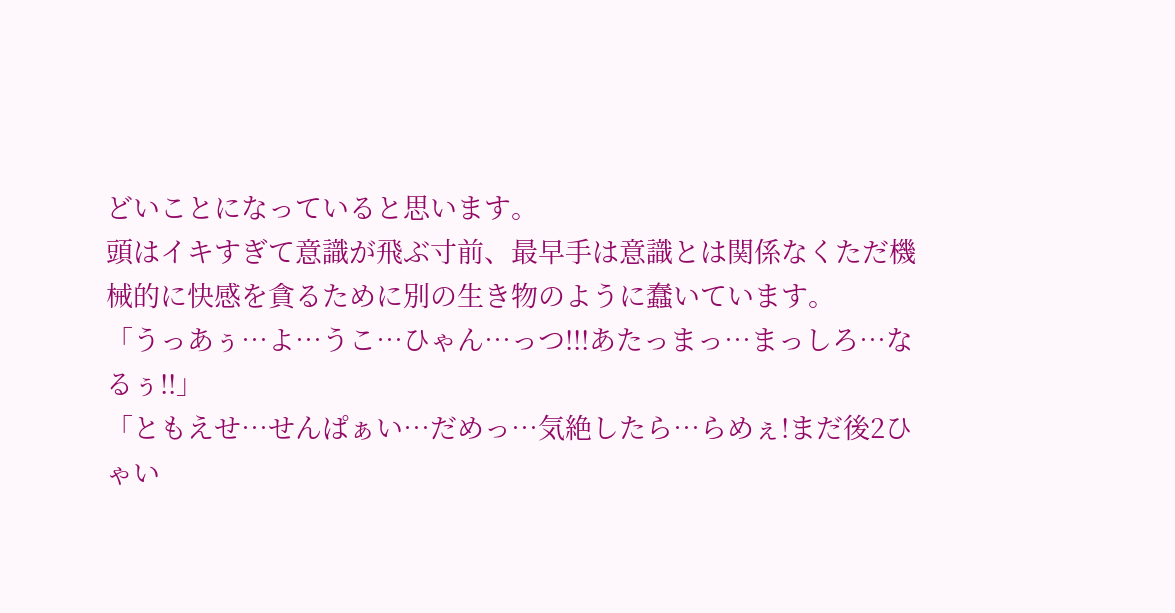どいことになっていると思います。
頭はイキすぎて意識が飛ぶ寸前、最早手は意識とは関係なくただ機械的に快感を貪るために別の生き物のように蠢いています。
「うっあぅ…よ…うこ…ひゃん…っつ!!!あたっまっ…まっしろ…なるぅ!!」
「ともえせ…せんぱぁい…だめっ…気絶したら…らめぇ!まだ後2ひゃい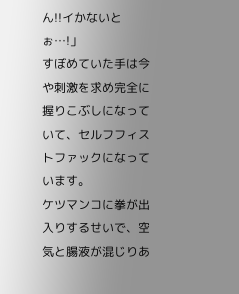ん!!イかないとぉ…!」
すぼめていた手は今や刺激を求め完全に握りこぶしになっていて、セルフフィストファックになっています。
ケツマンコに拳が出入りするせいで、空気と腸液が混じりあ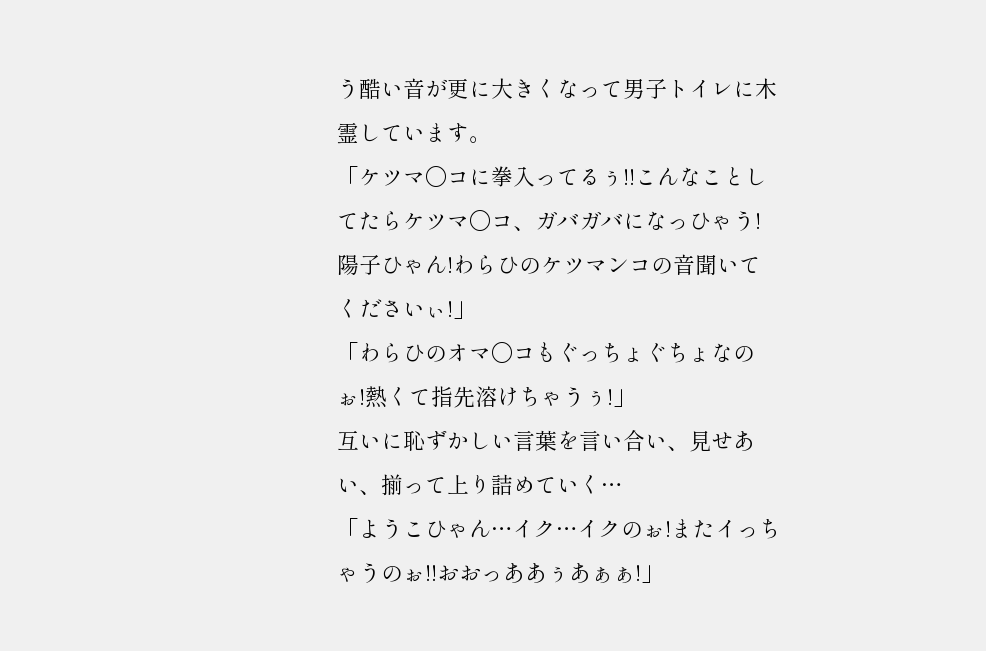う酷い音が更に大きくなって男子トイレに木霊しています。
「ケツマ〇コに拳入ってるぅ!!こんなことしてたらケツマ〇コ、ガバガバになっひゃう!陽子ひゃん!わらひのケツマンコの音聞いてくださいぃ!」
「わらひのオマ〇コもぐっちょぐちょなのぉ!熱くて指先溶けちゃうぅ!」
互いに恥ずかしい言葉を言い合い、見せあい、揃って上り詰めていく…
「ようこひゃん…イク…イクのぉ!またイっちゃうのぉ!!おおっああぅあぁぁ!」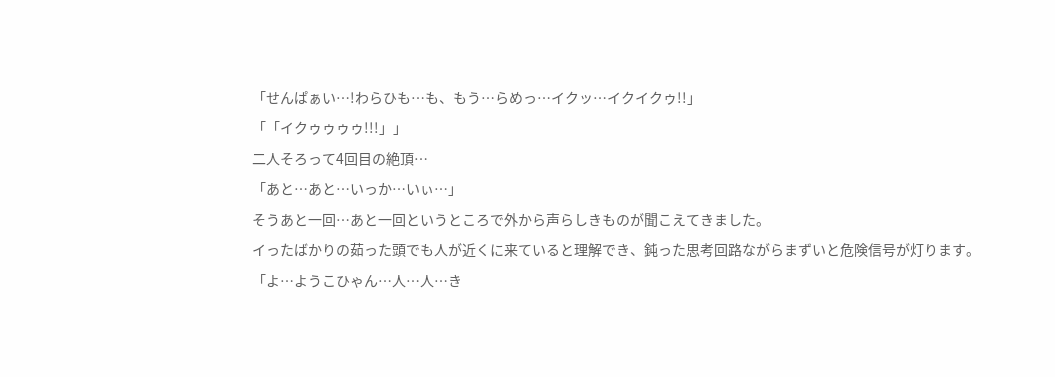「せんぱぁい…!わらひも…も、もう…らめっ…イクッ…イクイクゥ!!」
「「イクゥゥゥゥ!!!」」
二人そろって4回目の絶頂…
「あと…あと…いっか…いぃ…」
そうあと一回…あと一回というところで外から声らしきものが聞こえてきました。
イったばかりの茹った頭でも人が近くに来ていると理解でき、鈍った思考回路ながらまずいと危険信号が灯ります。
「よ…ようこひゃん…人…人…き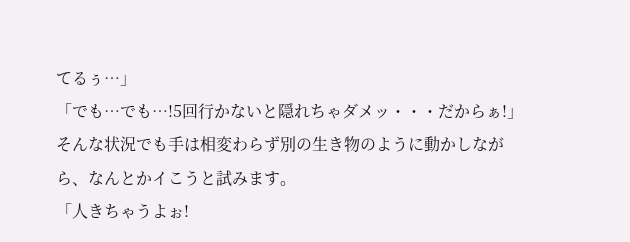てるぅ…」
「でも…でも…!5回行かないと隠れちゃダメッ・・・だからぁ!」
そんな状況でも手は相変わらず別の生き物のように動かしながら、なんとかイこうと試みます。
「人きちゃうよぉ!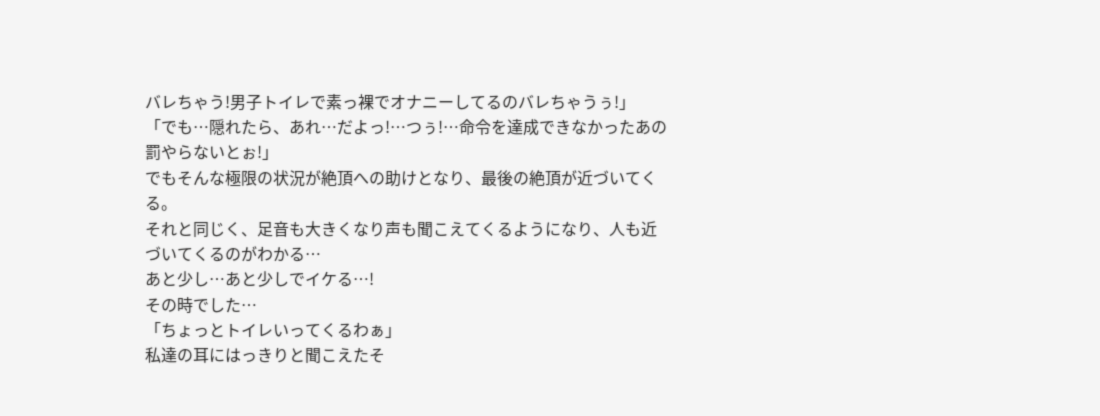バレちゃう!男子トイレで素っ裸でオナニーしてるのバレちゃうぅ!」
「でも…隠れたら、あれ…だよっ!…つぅ!…命令を達成できなかったあの罰やらないとぉ!」
でもそんな極限の状況が絶頂への助けとなり、最後の絶頂が近づいてくる。
それと同じく、足音も大きくなり声も聞こえてくるようになり、人も近づいてくるのがわかる…
あと少し…あと少しでイケる…!
その時でした…
「ちょっとトイレいってくるわぁ」
私達の耳にはっきりと聞こえたそ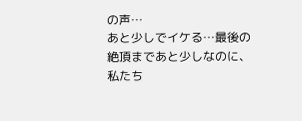の声…
あと少しでイケる…最後の絶頂まであと少しなのに、私たち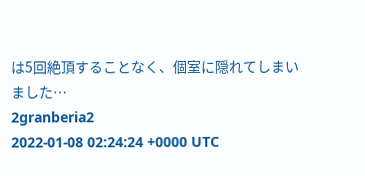は5回絶頂することなく、個室に隠れてしまいました…
2granberia2
2022-01-08 02:24:24 +0000 UTC